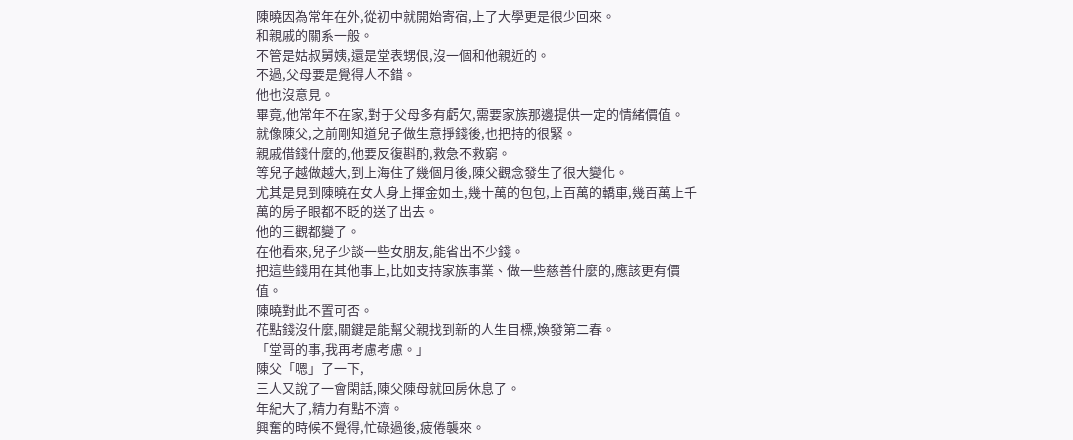陳曉因為常年在外,從初中就開始寄宿,上了大學更是很少回來。
和親戚的關系一般。
不管是姑叔舅姨,還是堂表甥佷,沒一個和他親近的。
不過,父母要是覺得人不錯。
他也沒意見。
畢竟,他常年不在家,對于父母多有虧欠,需要家族那邊提供一定的情緒價值。
就像陳父,之前剛知道兒子做生意掙錢後,也把持的很緊。
親戚借錢什麼的,他要反復斟酌,救急不救窮。
等兒子越做越大,到上海住了幾個月後,陳父觀念發生了很大變化。
尤其是見到陳曉在女人身上揮金如土,幾十萬的包包,上百萬的轎車,幾百萬上千萬的房子眼都不眨的送了出去。
他的三觀都變了。
在他看來,兒子少談一些女朋友,能省出不少錢。
把這些錢用在其他事上,比如支持家族事業、做一些慈善什麼的,應該更有價值。
陳曉對此不置可否。
花點錢沒什麼,關鍵是能幫父親找到新的人生目標,煥發第二春。
「堂哥的事,我再考慮考慮。」
陳父「嗯」了一下,
三人又說了一會閑話,陳父陳母就回房休息了。
年紀大了,精力有點不濟。
興奮的時候不覺得,忙碌過後,疲倦襲來。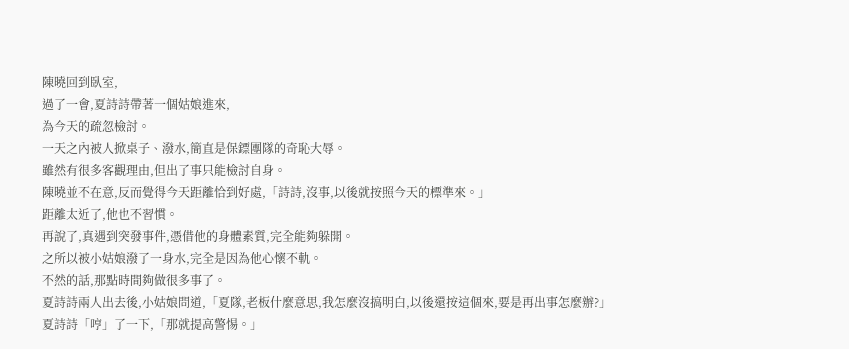陳曉回到臥室,
過了一會,夏詩詩帶著一個姑娘進來,
為今天的疏忽檢討。
一天之內被人掀桌子、潑水,簡直是保鏢團隊的奇恥大辱。
雖然有很多客觀理由,但出了事只能檢討自身。
陳曉並不在意,反而覺得今天距離恰到好處,「詩詩,沒事,以後就按照今天的標準來。」
距離太近了,他也不習慣。
再說了,真遇到突發事件,憑借他的身體素質,完全能夠躲開。
之所以被小姑娘潑了一身水,完全是因為他心懷不軌。
不然的話,那點時間夠做很多事了。
夏詩詩兩人出去後,小姑娘問道,「夏隊,老板什麼意思,我怎麼沒搞明白,以後還按這個來,要是再出事怎麼辦?」
夏詩詩「哼」了一下,「那就提高警惕。」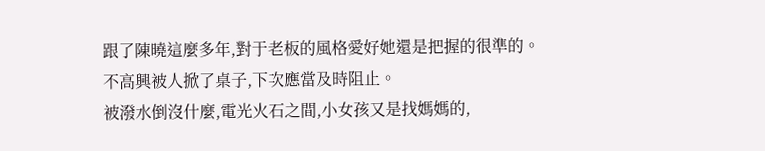跟了陳曉這麼多年,對于老板的風格愛好她還是把握的很準的。
不高興被人掀了桌子,下次應當及時阻止。
被潑水倒沒什麼,電光火石之間,小女孩又是找媽媽的,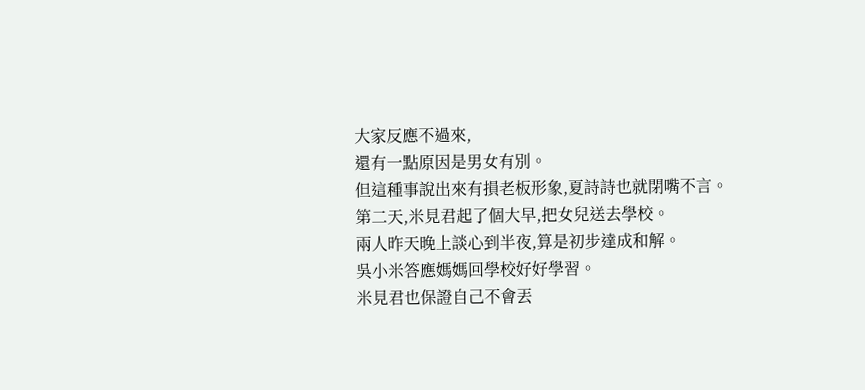大家反應不過來,
還有一點原因是男女有別。
但這種事說出來有損老板形象,夏詩詩也就閉嘴不言。
第二天,米見君起了個大早,把女兒送去學校。
兩人昨天晚上談心到半夜,算是初步達成和解。
吳小米答應媽媽回學校好好學習。
米見君也保證自己不會丟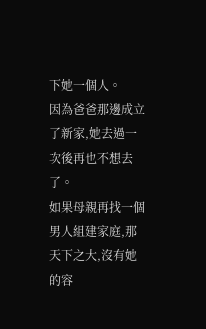下她一個人。
因為爸爸那邊成立了新家,她去過一次後再也不想去了。
如果母親再找一個男人組建家庭,那天下之大,沒有她的容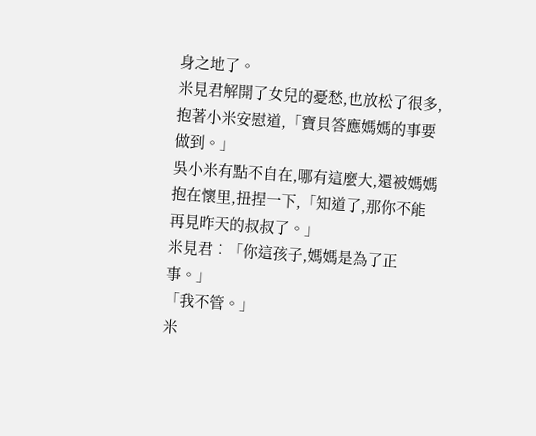身之地了。
米見君解開了女兒的憂愁,也放松了很多,抱著小米安慰道,「寶貝答應媽媽的事要做到。」
吳小米有點不自在,哪有這麼大,還被媽媽抱在懷里,扭捏一下,「知道了,那你不能再見昨天的叔叔了。」
米見君︰「你這孩子,媽媽是為了正事。」
「我不管。」
米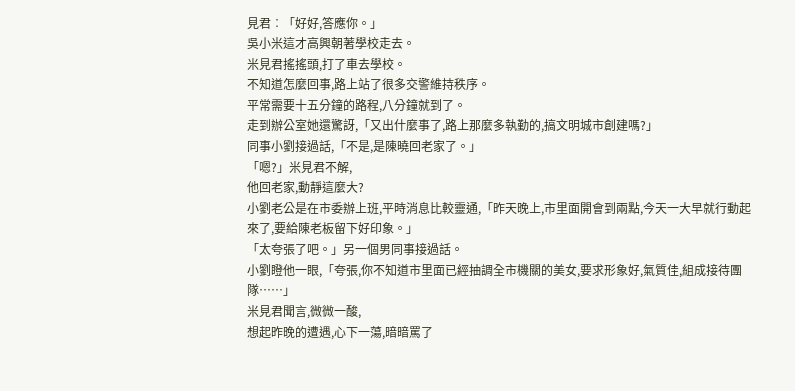見君︰「好好,答應你。」
吳小米這才高興朝著學校走去。
米見君搖搖頭,打了車去學校。
不知道怎麼回事,路上站了很多交警維持秩序。
平常需要十五分鐘的路程,八分鐘就到了。
走到辦公室她還驚訝,「又出什麼事了,路上那麼多執勤的,搞文明城市創建嗎?」
同事小劉接過話,「不是,是陳曉回老家了。」
「嗯?」米見君不解,
他回老家,動靜這麼大?
小劉老公是在市委辦上班,平時消息比較靈通,「昨天晚上,市里面開會到兩點,今天一大早就行動起來了,要給陳老板留下好印象。」
「太夸張了吧。」另一個男同事接過話。
小劉瞪他一眼,「夸張,你不知道市里面已經抽調全市機關的美女,要求形象好,氣質佳,組成接待團隊……」
米見君聞言,微微一酸,
想起昨晚的遭遇,心下一蕩,暗暗罵了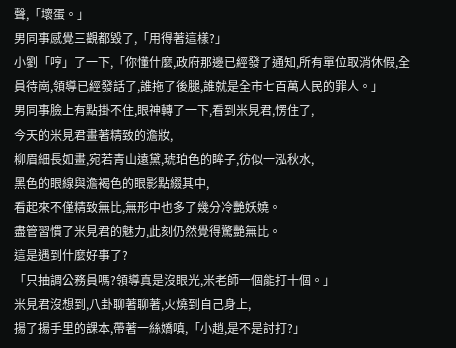聲,「壞蛋。」
男同事感覺三觀都毀了,「用得著這樣?」
小劉「哼」了一下,「你懂什麼,政府那邊已經發了通知,所有單位取消休假,全員待崗,領導已經發話了,誰拖了後腿,誰就是全市七百萬人民的罪人。」
男同事臉上有點掛不住,眼神轉了一下,看到米見君,愣住了,
今天的米見君畫著精致的澹妝,
柳眉細長如畫,宛若青山遠黛,琥珀色的眸子,彷似一泓秋水,
黑色的眼線與澹褐色的眼影點綴其中,
看起來不僅精致無比,無形中也多了幾分冷艷妖嬈。
盡管習慣了米見君的魅力,此刻仍然覺得驚艷無比。
這是遇到什麼好事了?
「只抽調公務員嗎?領導真是沒眼光,米老師一個能打十個。」
米見君沒想到,八卦聊著聊著,火燒到自己身上,
揚了揚手里的課本,帶著一絲嬌嗔,「小趙,是不是討打?」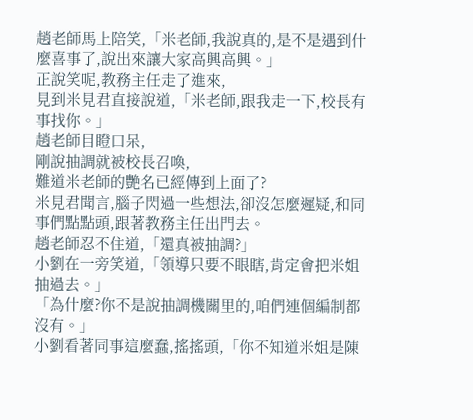趙老師馬上陪笑,「米老師,我說真的,是不是遇到什麼喜事了,說出來讓大家高興高興。」
正說笑呢,教務主任走了進來,
見到米見君直接說道,「米老師,跟我走一下,校長有事找你。」
趙老師目瞪口呆,
剛說抽調就被校長召喚,
難道米老師的艷名已經傳到上面了?
米見君聞言,腦子閃過一些想法,卻沒怎麼遲疑,和同事們點點頭,跟著教務主任出門去。
趙老師忍不住道,「還真被抽調?」
小劉在一旁笑道,「領導只要不眼瞎,肯定會把米姐抽過去。」
「為什麼?你不是說抽調機關里的,咱們連個編制都沒有。」
小劉看著同事這麼蠢,搖搖頭,「你不知道米姐是陳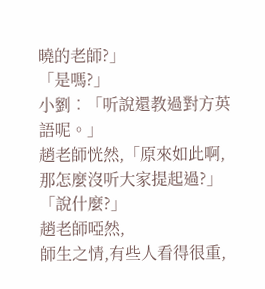曉的老師?」
「是嗎?」
小劉︰「听說還教過對方英語呢。」
趙老師恍然,「原來如此啊,那怎麼沒听大家提起過?」
「說什麼?」
趙老師啞然,
師生之情,有些人看得很重,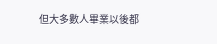但大多數人畢業以後都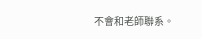不會和老師聯系。